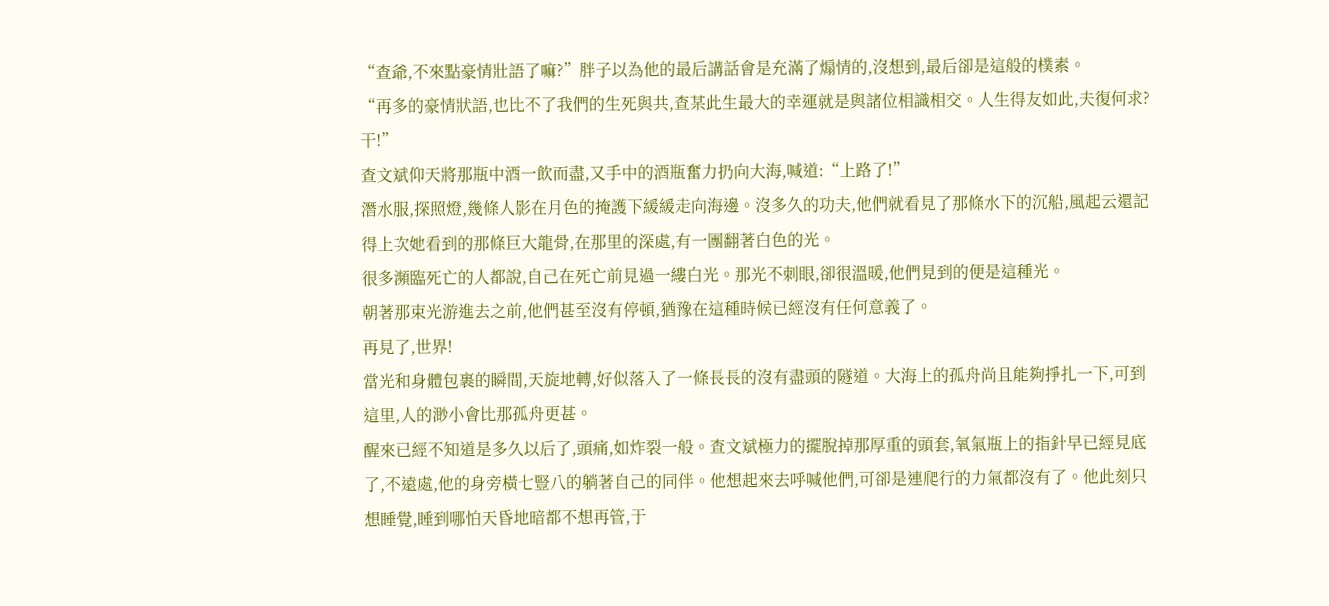“查爺,不來點豪情壯語了嘛?”胖子以為他的最后講話會是充滿了煽情的,沒想到,最后卻是這般的樸素。
“再多的豪情狀語,也比不了我們的生死與共,查某此生最大的幸運就是與諸位相識相交。人生得友如此,夫復何求?干!”
查文斌仰天將那瓶中酒一飲而盡,又手中的酒瓶奮力扔向大海,喊道:“上路了!”
潛水服,探照燈,幾條人影在月色的掩護下緩緩走向海邊。沒多久的功夫,他們就看見了那條水下的沉船,風起云還記得上次她看到的那條巨大龍骨,在那里的深處,有一團翻著白色的光。
很多瀕臨死亡的人都說,自己在死亡前見過一縷白光。那光不刺眼,卻很溫暖,他們見到的便是這種光。
朝著那束光游進去之前,他們甚至沒有停頓,猶豫在這種時候已經沒有任何意義了。
再見了,世界!
當光和身體包裹的瞬間,天旋地轉,好似落入了一條長長的沒有盡頭的隧道。大海上的孤舟尚且能夠掙扎一下,可到這里,人的渺小會比那孤舟更甚。
醒來已經不知道是多久以后了,頭痛,如炸裂一般。查文斌極力的擺脫掉那厚重的頭套,氧氣瓶上的指針早已經見底了,不遠處,他的身旁橫七豎八的躺著自己的同伴。他想起來去呼喊他們,可卻是連爬行的力氣都沒有了。他此刻只想睡覺,睡到哪怕天昏地暗都不想再管,于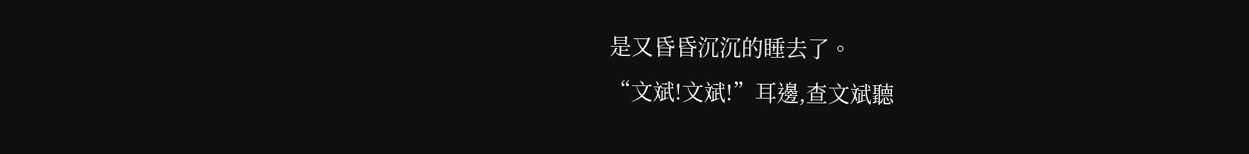是又昏昏沉沉的睡去了。
“文斌!文斌!”耳邊,查文斌聽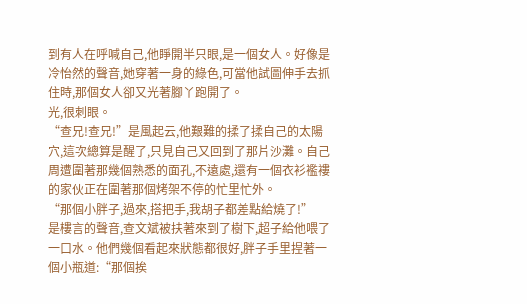到有人在呼喊自己,他睜開半只眼,是一個女人。好像是冷怡然的聲音,她穿著一身的綠色,可當他試圖伸手去抓住時,那個女人卻又光著腳丫跑開了。
光,很刺眼。
“查兄!查兄!”是風起云,他艱難的揉了揉自己的太陽穴,這次總算是醒了,只見自己又回到了那片沙灘。自己周遭圍著那幾個熟悉的面孔,不遠處,還有一個衣衫襤褸的家伙正在圍著那個烤架不停的忙里忙外。
“那個小胖子,過來,搭把手,我胡子都差點給燒了!”
是樓言的聲音,查文斌被扶著來到了樹下,超子給他喂了一口水。他們幾個看起來狀態都很好,胖子手里捏著一個小瓶道:“那個挨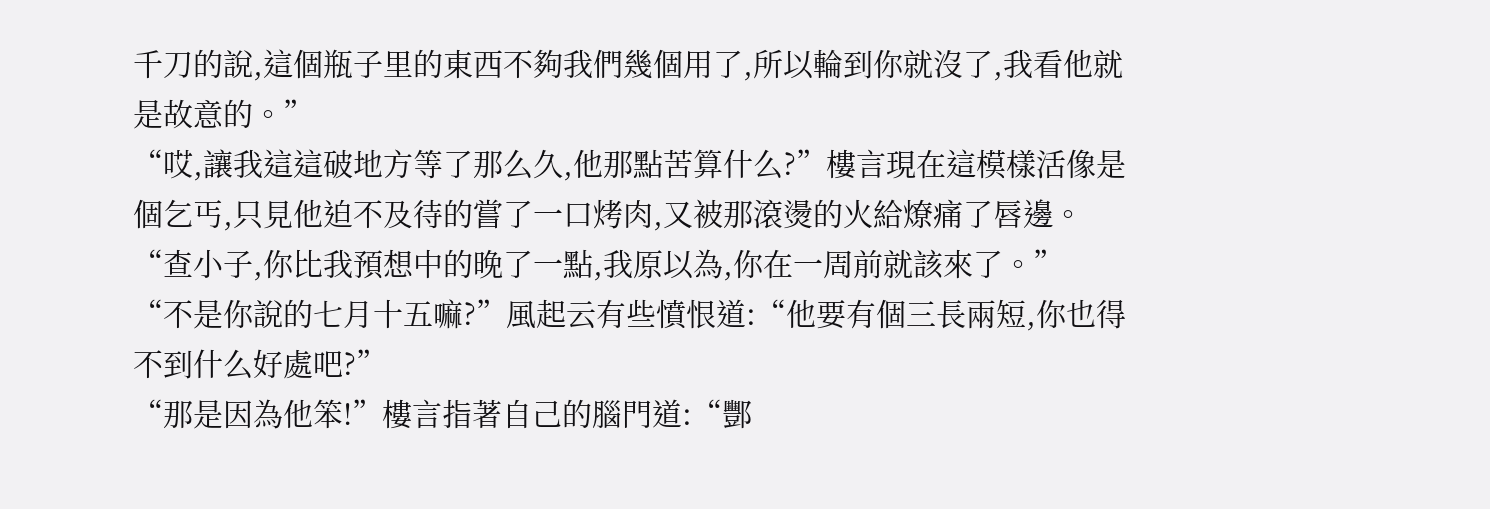千刀的說,這個瓶子里的東西不夠我們幾個用了,所以輪到你就沒了,我看他就是故意的。”
“哎,讓我這這破地方等了那么久,他那點苦算什么?”樓言現在這模樣活像是個乞丐,只見他迫不及待的嘗了一口烤肉,又被那滾燙的火給燎痛了唇邊。
“查小子,你比我預想中的晚了一點,我原以為,你在一周前就該來了。”
“不是你說的七月十五嘛?”風起云有些憤恨道:“他要有個三長兩短,你也得不到什么好處吧?”
“那是因為他笨!”樓言指著自己的腦門道:“酆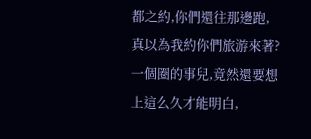都之約,你們還往那邊跑,真以為我約你們旅游來著?一個圈的事兒,竟然還要想上這么久才能明白,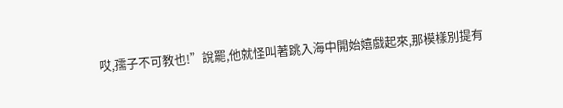哎,孺子不可教也!”說罷,他就怪叫著跳入海中開始嬉戲起來,那模樣別提有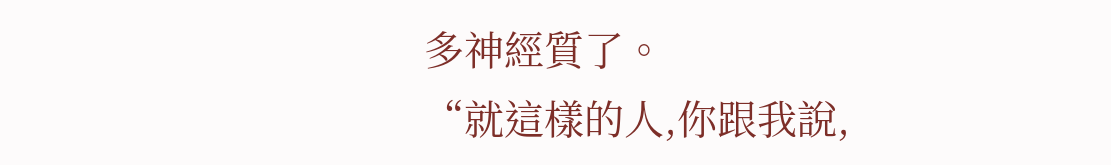多神經質了。
“就這樣的人,你跟我說,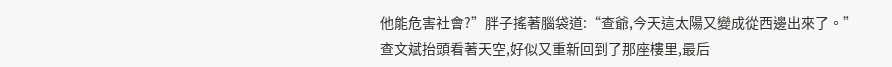他能危害社會?”胖子搖著腦袋道:“查爺,今天這太陽又變成從西邊出來了。”
查文斌抬頭看著天空,好似又重新回到了那座樓里,最后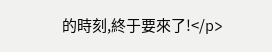的時刻,終于要來了!</p>